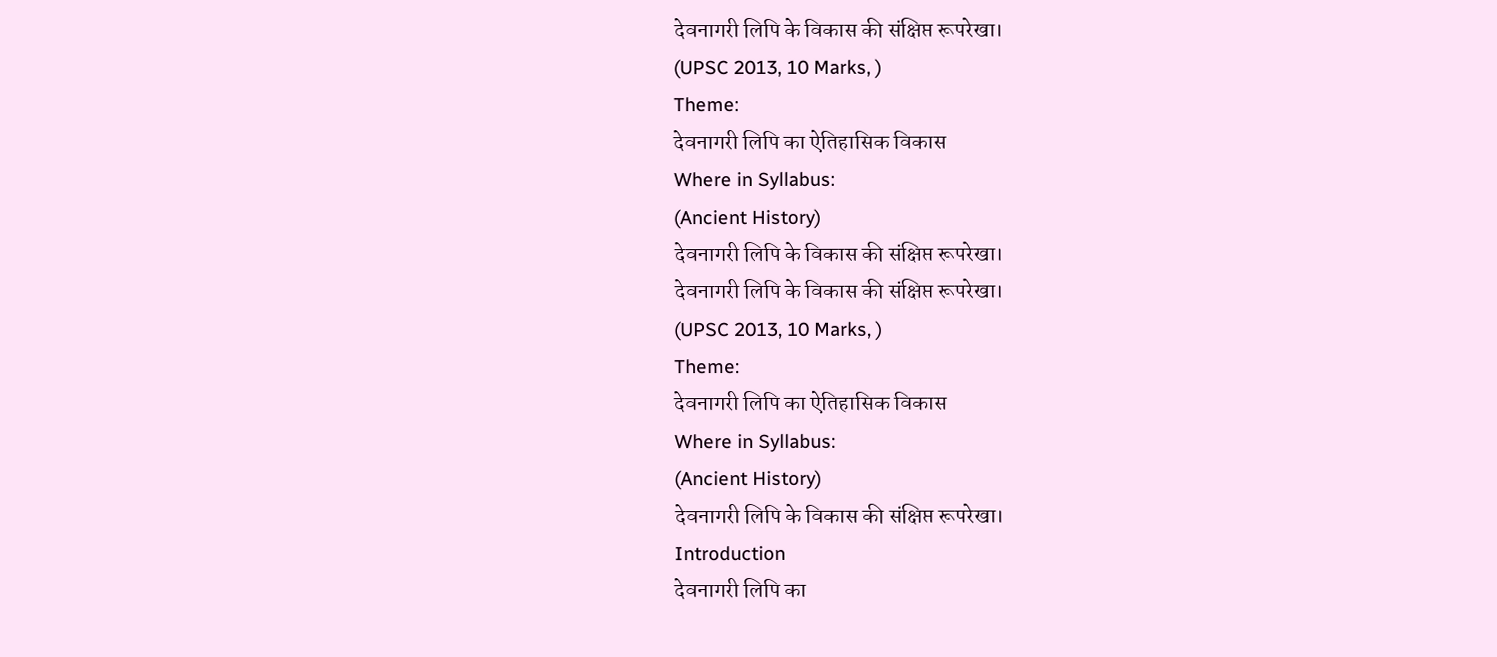देवनागरी लिपि के विकास की संक्षिप्त रूपरेखा।
(UPSC 2013, 10 Marks, )
Theme:
देवनागरी लिपि का ऐतिहासिक विकास
Where in Syllabus:
(Ancient History)
देवनागरी लिपि के विकास की संक्षिप्त रूपरेखा।
देवनागरी लिपि के विकास की संक्षिप्त रूपरेखा।
(UPSC 2013, 10 Marks, )
Theme:
देवनागरी लिपि का ऐतिहासिक विकास
Where in Syllabus:
(Ancient History)
देवनागरी लिपि के विकास की संक्षिप्त रूपरेखा।
Introduction
देवनागरी लिपि का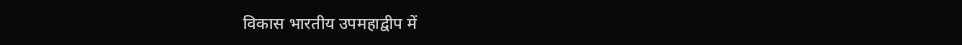विकास भारतीय उपमहाद्वीप में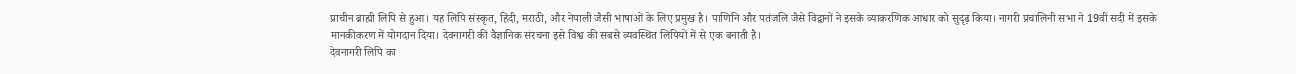प्राचीन ब्राह्मी लिपि से हुआ। यह लिपि संस्कृत, हिंदी, मराठी, और नेपाली जैसी भाषाओं के लिए प्रमुख है। पाणिनि और पतंजलि जैसे विद्वानों ने इसके व्याकरणिक आधार को सुदृढ़ किया। नागरी प्रचालिनी सभा ने 19वीं सदी में इसके मानकीकरण में योगदान दिया। देवनागरी की वैज्ञानिक संरचना इसे विश्व की सबसे व्यवस्थित लिपियों में से एक बनाती है।
देवनागरी लिपि का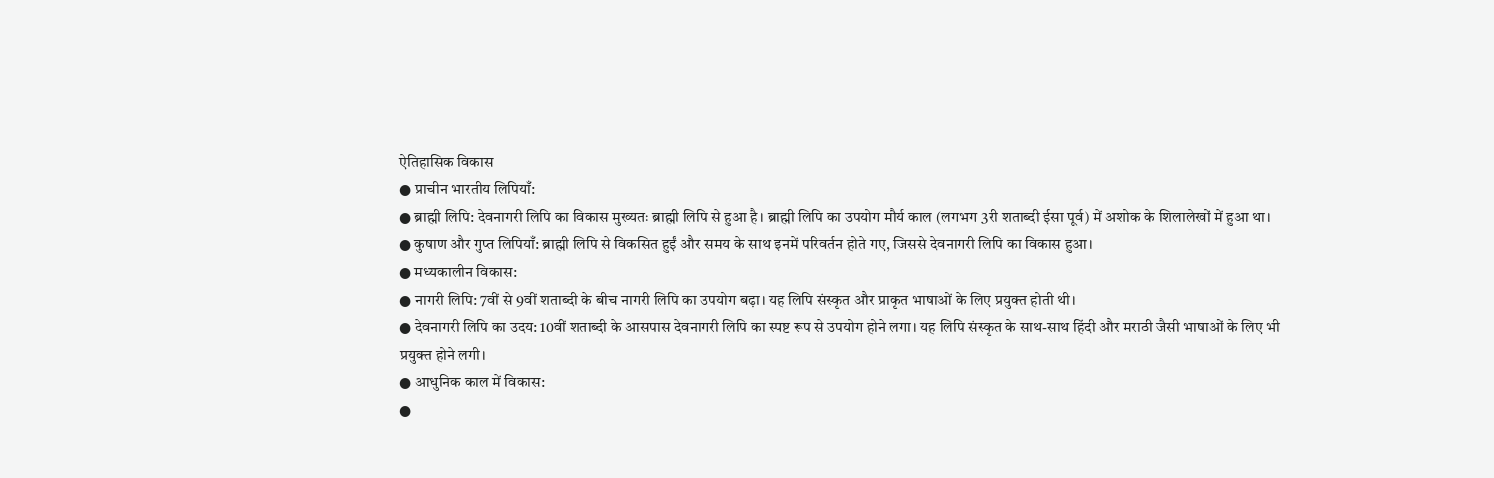ऐतिहासिक विकास
● प्राचीन भारतीय लिपियाँ:
● ब्राह्मी लिपि: देवनागरी लिपि का विकास मुख्यतः ब्राह्मी लिपि से हुआ है। ब्राह्मी लिपि का उपयोग मौर्य काल (लगभग 3री शताब्दी ईसा पूर्व) में अशोक के शिलालेखों में हुआ था।
● कुषाण और गुप्त लिपियाँ: ब्राह्मी लिपि से विकसित हुईं और समय के साथ इनमें परिवर्तन होते गए, जिससे देवनागरी लिपि का विकास हुआ।
● मध्यकालीन विकास:
● नागरी लिपि: 7वीं से 9वीं शताब्दी के बीच नागरी लिपि का उपयोग बढ़ा। यह लिपि संस्कृत और प्राकृत भाषाओं के लिए प्रयुक्त होती थी।
● देवनागरी लिपि का उदय: 10वीं शताब्दी के आसपास देवनागरी लिपि का स्पष्ट रूप से उपयोग होने लगा। यह लिपि संस्कृत के साथ-साथ हिंदी और मराठी जैसी भाषाओं के लिए भी प्रयुक्त होने लगी।
● आधुनिक काल में विकास:
●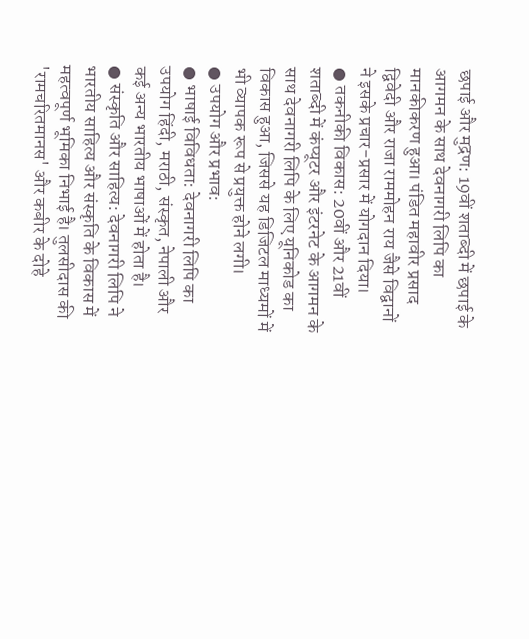छपाई और मुद्रण: 19वीं शताब्दी में छपाई के आगमन के साथ देवनागरी लिपि का मानकीकरण हुआ। पंडित महावीर प्रसाद द्विवेदी और राजा राममोहन राय जैसे विद्वानों ने इसके प्रचार-प्रसार में योगदान दिया।
● तकनीकी विकास: 20वीं और 21वीं शताब्दी में कंप्यूटर और इंटरनेट के आगमन के साथ देवनागरी लिपि के लिए यूनिकोड का विकास हुआ, जिससे यह डिजिटल माध्यमों में भी व्यापक रूप से प्रयुक्त होने लगी।
● उपयोग और प्रभाव:
● भाषाई विविधता: देवनागरी लिपि का उपयोग हिंदी, मराठी, संस्कृत, नेपाली और कई अन्य भारतीय भाषाओं में होता है।
● संस्कृति और साहित्य: देवनागरी लिपि ने भारतीय साहित्य और संस्कृति के विकास में महत्वपूर्ण भूमिका निभाई है। तुलसीदास की 'रामचरितमानस' और कबीर के दोहे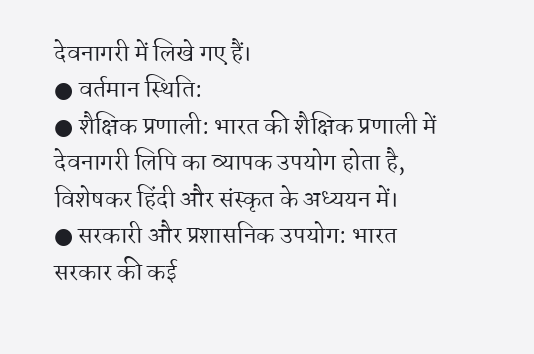देवनागरी में लिखे गए हैं।
● वर्तमान स्थिति:
● शैक्षिक प्रणाली: भारत की शैक्षिक प्रणाली में देवनागरी लिपि का व्यापक उपयोग होता है, विशेषकर हिंदी और संस्कृत के अध्ययन में।
● सरकारी और प्रशासनिक उपयोग: भारत सरकार की कई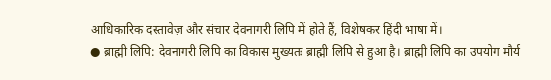आधिकारिक दस्तावेज़ और संचार देवनागरी लिपि में होते हैं, विशेषकर हिंदी भाषा में।
● ब्राह्मी लिपि: देवनागरी लिपि का विकास मुख्यतः ब्राह्मी लिपि से हुआ है। ब्राह्मी लिपि का उपयोग मौर्य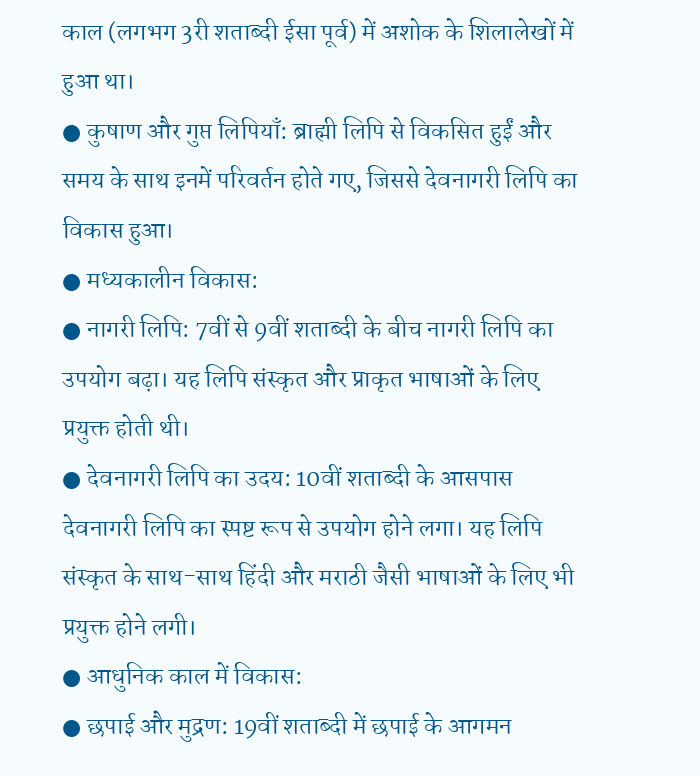काल (लगभग 3री शताब्दी ईसा पूर्व) में अशोक के शिलालेखों में हुआ था।
● कुषाण और गुप्त लिपियाँ: ब्राह्मी लिपि से विकसित हुईं और समय के साथ इनमें परिवर्तन होते गए, जिससे देवनागरी लिपि का विकास हुआ।
● मध्यकालीन विकास:
● नागरी लिपि: 7वीं से 9वीं शताब्दी के बीच नागरी लिपि का उपयोग बढ़ा। यह लिपि संस्कृत और प्राकृत भाषाओं के लिए प्रयुक्त होती थी।
● देवनागरी लिपि का उदय: 10वीं शताब्दी के आसपास देवनागरी लिपि का स्पष्ट रूप से उपयोग होने लगा। यह लिपि संस्कृत के साथ-साथ हिंदी और मराठी जैसी भाषाओं के लिए भी प्रयुक्त होने लगी।
● आधुनिक काल में विकास:
● छपाई और मुद्रण: 19वीं शताब्दी में छपाई के आगमन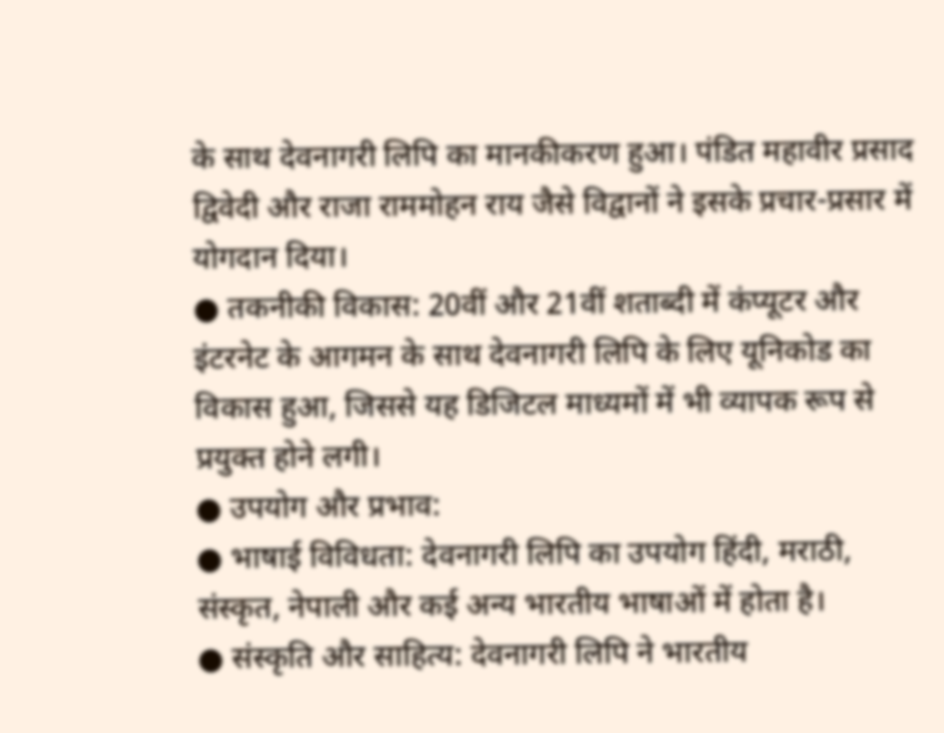के साथ देवनागरी लिपि का मानकीकरण हुआ। पंडित महावीर प्रसाद द्विवेदी और राजा राममोहन राय जैसे विद्वानों ने इसके प्रचार-प्रसार में योगदान दिया।
● तकनीकी विकास: 20वीं और 21वीं शताब्दी में कंप्यूटर और इंटरनेट के आगमन के साथ देवनागरी लिपि के लिए यूनिकोड का विकास हुआ, जिससे यह डिजिटल माध्यमों में भी व्यापक रूप से प्रयुक्त होने लगी।
● उपयोग और प्रभाव:
● भाषाई विविधता: देवनागरी लिपि का उपयोग हिंदी, मराठी, संस्कृत, नेपाली और कई अन्य भारतीय भाषाओं में होता है।
● संस्कृति और साहित्य: देवनागरी लिपि ने भारतीय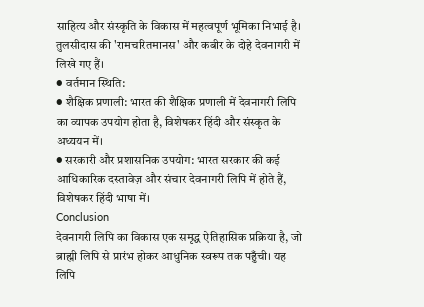साहित्य और संस्कृति के विकास में महत्वपूर्ण भूमिका निभाई है। तुलसीदास की 'रामचरितमानस' और कबीर के दोहे देवनागरी में लिखे गए हैं।
● वर्तमान स्थिति:
● शैक्षिक प्रणाली: भारत की शैक्षिक प्रणाली में देवनागरी लिपि का व्यापक उपयोग होता है, विशेषकर हिंदी और संस्कृत के अध्ययन में।
● सरकारी और प्रशासनिक उपयोग: भारत सरकार की कई आधिकारिक दस्तावेज़ और संचार देवनागरी लिपि में होते हैं, विशेषकर हिंदी भाषा में।
Conclusion
देवनागरी लिपि का विकास एक समृद्ध ऐतिहासिक प्रक्रिया है, जो ब्राह्मी लिपि से प्रारंभ होकर आधुनिक स्वरूप तक पहुँची। यह लिपि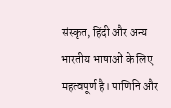संस्कृत, हिंदी और अन्य भारतीय भाषाओं के लिए महत्वपूर्ण है। पाणिनि और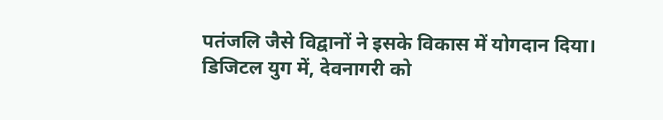पतंजलि जैसे विद्वानों ने इसके विकास में योगदान दिया। डिजिटल युग में, देवनागरी को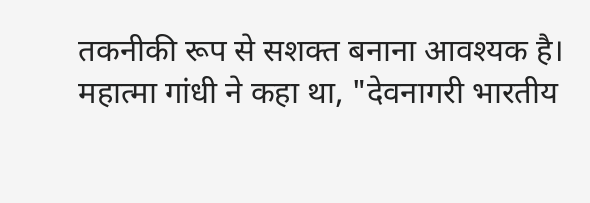तकनीकी रूप से सशक्त बनाना आवश्यक है। महात्मा गांधी ने कहा था, "देवनागरी भारतीय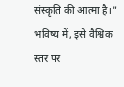संस्कृति की आत्मा है।" भविष्य में, इसे वैश्विक स्तर पर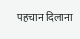पहचान दिलाना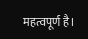महत्वपूर्ण है।